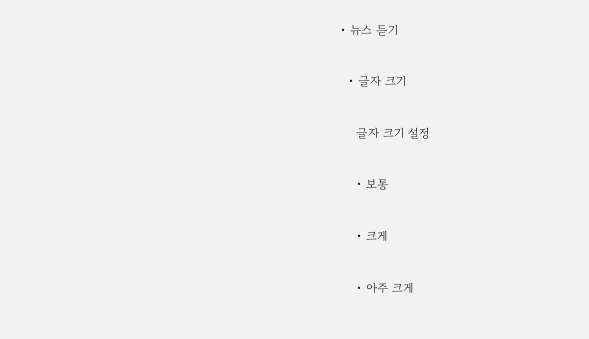• 뉴스 듣기

  • 글자 크기

    글자 크기 설정

    • 보통

    • 크게

    • 아주 크게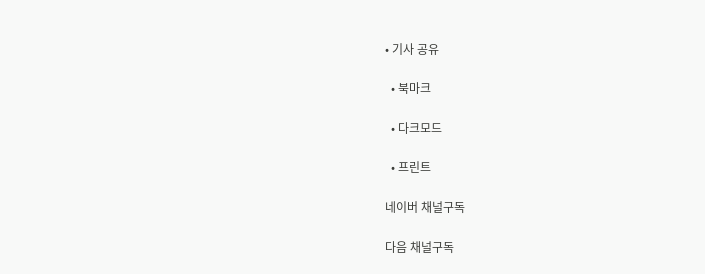• 기사 공유

  • 북마크

  • 다크모드

  • 프린트

네이버 채널구독

다음 채널구독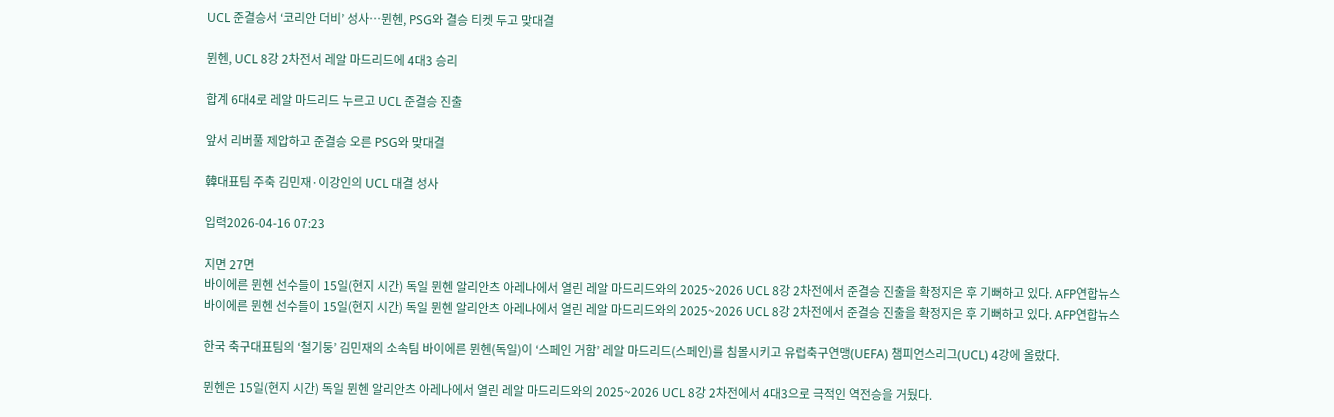UCL 준결승서 ‘코리안 더비’ 성사…뮌헨, PSG와 결승 티켓 두고 맞대결

뮌헨, UCL 8강 2차전서 레알 마드리드에 4대3 승리

합계 6대4로 레알 마드리드 누르고 UCL 준결승 진출

앞서 리버풀 제압하고 준결승 오른 PSG와 맞대결

韓대표팀 주축 김민재·이강인의 UCL 대결 성사

입력2026-04-16 07:23

지면 27면
바이에른 뮌헨 선수들이 15일(현지 시간) 독일 뮌헨 알리안츠 아레나에서 열린 레알 마드리드와의 2025~2026 UCL 8강 2차전에서 준결승 진출을 확정지은 후 기뻐하고 있다. AFP연합뉴스
바이에른 뮌헨 선수들이 15일(현지 시간) 독일 뮌헨 알리안츠 아레나에서 열린 레알 마드리드와의 2025~2026 UCL 8강 2차전에서 준결승 진출을 확정지은 후 기뻐하고 있다. AFP연합뉴스

한국 축구대표팀의 ‘철기둥’ 김민재의 소속팀 바이에른 뮌헨(독일)이 ‘스페인 거함’ 레알 마드리드(스페인)를 침몰시키고 유럽축구연맹(UEFA) 챔피언스리그(UCL) 4강에 올랐다.

뮌헨은 15일(현지 시간) 독일 뮌헨 알리안츠 아레나에서 열린 레알 마드리드와의 2025~2026 UCL 8강 2차전에서 4대3으로 극적인 역전승을 거뒀다.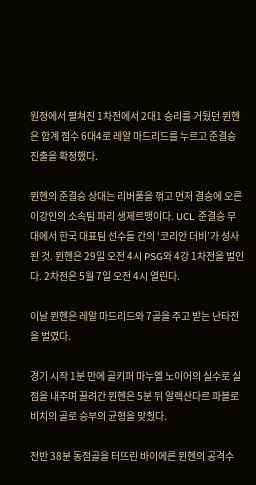원정에서 펼쳐진 1차전에서 2대1 승리를 거뒀던 뮌헨은 합계 점수 6대4로 레알 마드리드를 누르고 준결승 진출을 확정했다.

뮌헨의 준결승 상대는 리버풀을 꺾고 먼저 결승에 오른 이강인의 소속팀 파리 생제르맹이다. UCL 준결승 무대에서 한국 대표팀 선수들 간의 ‘코리안 더비’가 성사된 것. 뮌헨은 29일 오전 4시 PSG와 4강 1차전을 벌인다. 2차전은 5월 7일 오전 4시 열린다.

이날 뮌헨은 레알 마드리드와 7골을 주고 받는 난타전을 벌였다.

경기 시작 1분 만에 골키퍼 마누엘 노이어의 실수로 실점을 내주며 끌려간 뮌헨은 5분 뒤 알렉산다르 파블로비치의 골로 승부의 균형을 맞췄다.

전반 38분 동점골을 터뜨린 바이에른 뮌헨의 공격수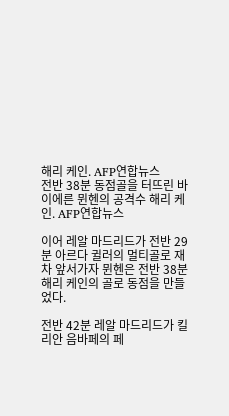해리 케인. AFP연합뉴스
전반 38분 동점골을 터뜨린 바이에른 뮌헨의 공격수 해리 케인. AFP연합뉴스

이어 레알 마드리드가 전반 29분 아르다 귈러의 멀티골로 재차 앞서가자 뮌헨은 전반 38분 해리 케인의 골로 동점을 만들었다.

전반 42분 레알 마드리드가 킬리안 음바페의 페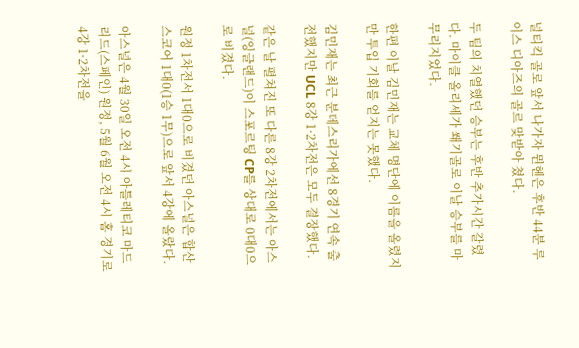널티킥 골로 앞서 나가자 뮌헨은 후반 44분 루이스 디아즈의 골르 맞받아 쳤다.

두 팀의 치열했던 승부는 후반 추가시간 갈렸다. 마이클 올리세가 쐐기골로 이날 승부를 마무리지었다.

한편 이날 김민재는 교체 명단에 이름을 올렸지만 투입 기회를 얻지는 못했다.

김민재는 최근 분데스리가에선 8경기 연속 출전했지만 UCL 8강 1·2차전은 모두 결장했다.

같은 날 펼쳐진 또 다른 8강 2차전에서는 아스널(잉글랜드)이 스포르팅 CP를 상대로 0대0으로 비겼다.

원정 1차전서 1대0으로 비겼던 아스널은 합산 스코어 1대0(1승 1무)으로 앞서 4강에 올랐다.

아스널은 4월 30일 오전 4시 아틀레티코 마드리드(스페인) 원정, 5월 6월 오전 4시 홈 경기로 4강 1·2차전을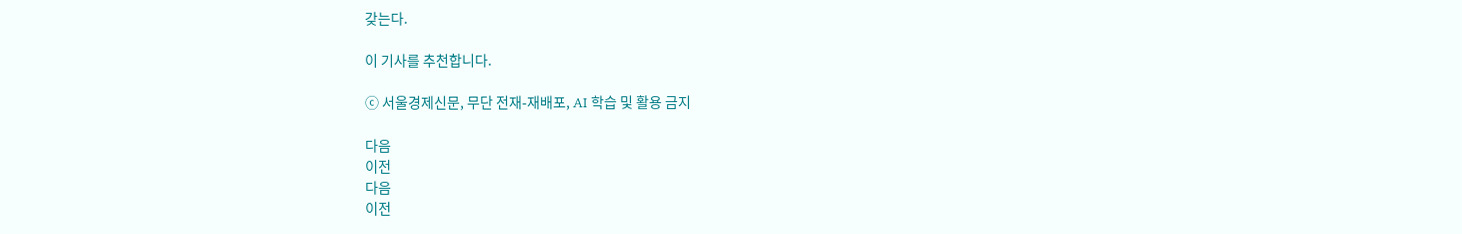갖는다.

이 기사를 추천합니다.

ⓒ 서울경제신문, 무단 전재-재배포, AI 학습 및 활용 금지

다음
이전
다음
이전